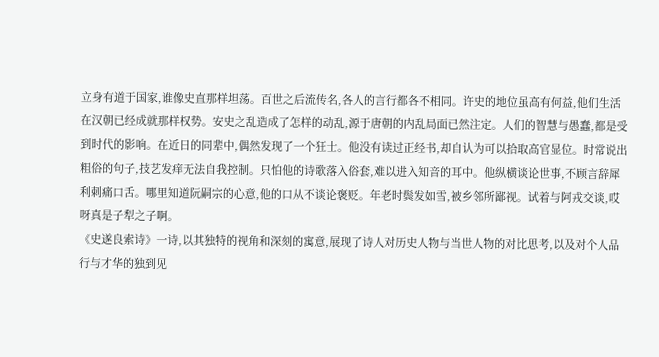立身有道于国家,谁像史直那样坦荡。百世之后流传名,各人的言行都各不相同。许史的地位虽高有何益,他们生活在汉朝已经成就那样权势。安史之乱造成了怎样的动乱,源于唐朝的内乱局面已然注定。人们的智慧与愚蠢,都是受到时代的影响。在近日的同辈中,偶然发现了一个狂士。他没有读过正经书,却自认为可以拾取高官显位。时常说出粗俗的句子,技艺发痒无法自我控制。只怕他的诗歌落入俗套,难以进入知音的耳中。他纵横谈论世事,不顾言辞犀利刺痛口舌。哪里知道阮嗣宗的心意,他的口从不谈论褒贬。年老时鬓发如雪,被乡邻所鄙视。试着与阿戎交谈,哎呀真是子犁之子啊。
《史遂良索诗》一诗,以其独特的视角和深刻的寓意,展现了诗人对历史人物与当世人物的对比思考,以及对个人品行与才华的独到见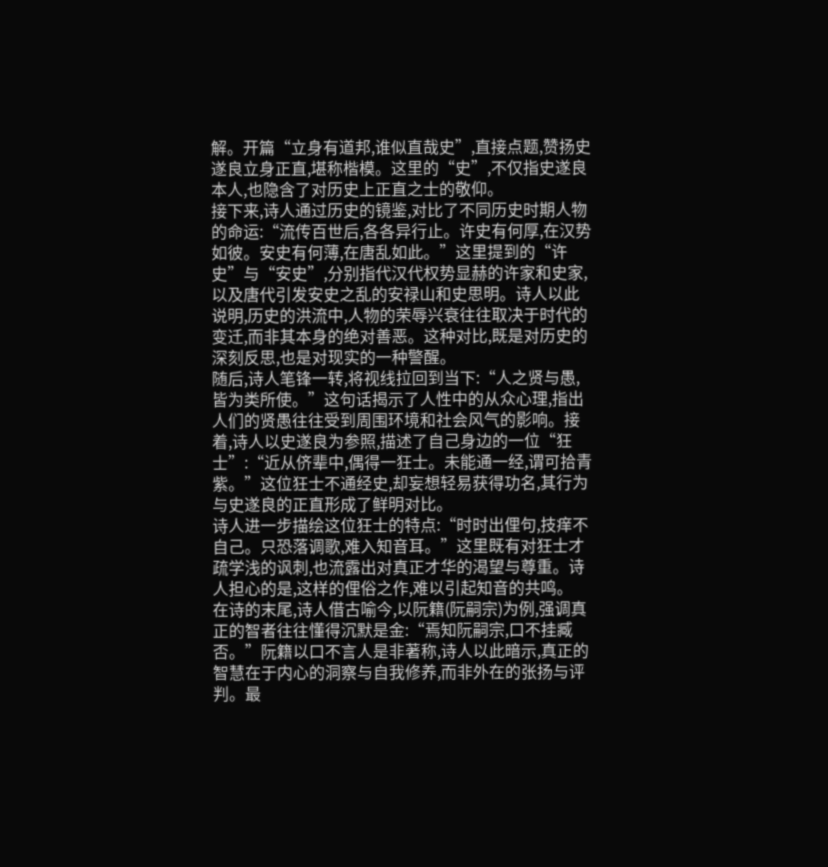解。开篇“立身有道邦,谁似直哉史”,直接点题,赞扬史遂良立身正直,堪称楷模。这里的“史”,不仅指史遂良本人,也隐含了对历史上正直之士的敬仰。
接下来,诗人通过历史的镜鉴,对比了不同历史时期人物的命运:“流传百世后,各各异行止。许史有何厚,在汉势如彼。安史有何薄,在唐乱如此。”这里提到的“许史”与“安史”,分别指代汉代权势显赫的许家和史家,以及唐代引发安史之乱的安禄山和史思明。诗人以此说明,历史的洪流中,人物的荣辱兴衰往往取决于时代的变迁,而非其本身的绝对善恶。这种对比,既是对历史的深刻反思,也是对现实的一种警醒。
随后,诗人笔锋一转,将视线拉回到当下:“人之贤与愚,皆为类所使。”这句话揭示了人性中的从众心理,指出人们的贤愚往往受到周围环境和社会风气的影响。接着,诗人以史遂良为参照,描述了自己身边的一位“狂士”:“近从侪辈中,偶得一狂士。未能通一经,谓可拾青紫。”这位狂士不通经史,却妄想轻易获得功名,其行为与史遂良的正直形成了鲜明对比。
诗人进一步描绘这位狂士的特点:“时时出俚句,技痒不自己。只恐落调歌,难入知音耳。”这里既有对狂士才疏学浅的讽刺,也流露出对真正才华的渴望与尊重。诗人担心的是,这样的俚俗之作,难以引起知音的共鸣。
在诗的末尾,诗人借古喻今,以阮籍(阮嗣宗)为例,强调真正的智者往往懂得沉默是金:“焉知阮嗣宗,口不挂臧否。”阮籍以口不言人是非著称,诗人以此暗示,真正的智慧在于内心的洞察与自我修养,而非外在的张扬与评判。最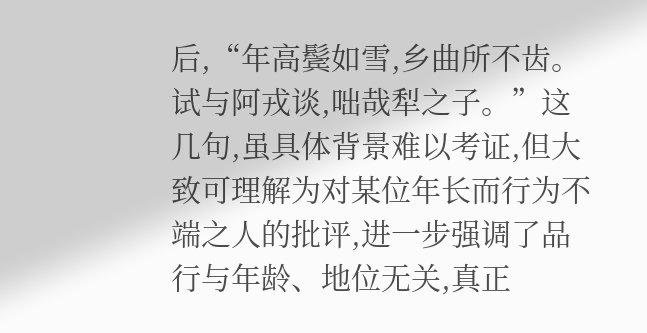后,“年高鬓如雪,乡曲所不齿。试与阿戎谈,咄哉犁之子。”这几句,虽具体背景难以考证,但大致可理解为对某位年长而行为不端之人的批评,进一步强调了品行与年龄、地位无关,真正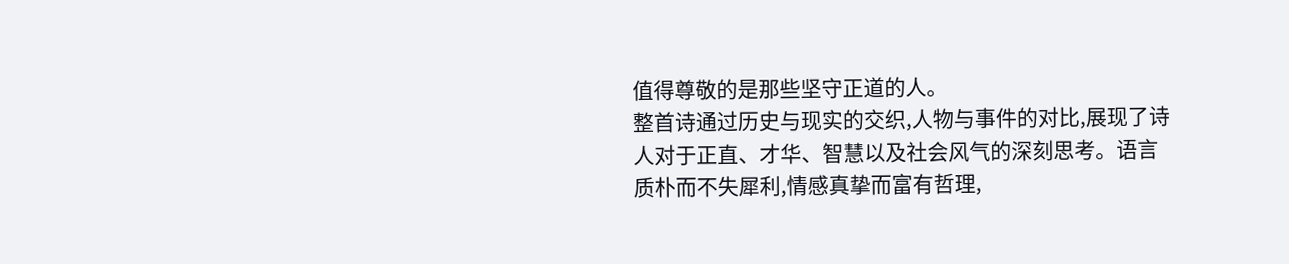值得尊敬的是那些坚守正道的人。
整首诗通过历史与现实的交织,人物与事件的对比,展现了诗人对于正直、才华、智慧以及社会风气的深刻思考。语言质朴而不失犀利,情感真挚而富有哲理,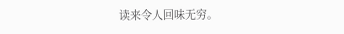读来令人回味无穷。